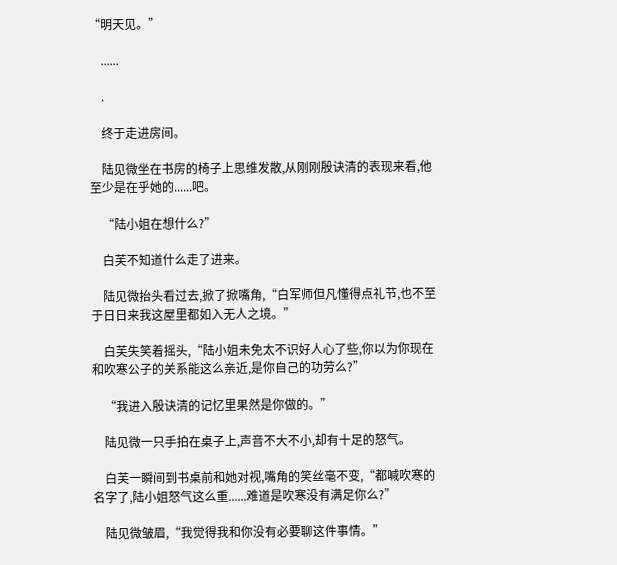“明天见。”

    ......

    .

    终于走进房间。

    陆见微坐在书房的椅子上思维发散,从刚刚殷诀清的表现来看,他至少是在乎她的......吧。

    “陆小姐在想什么?”

    白芙不知道什么走了进来。

    陆见微抬头看过去,掀了掀嘴角,“白军师但凡懂得点礼节,也不至于日日来我这屋里都如入无人之境。”

    白芙失笑着摇头,“陆小姐未免太不识好人心了些,你以为你现在和吹寒公子的关系能这么亲近,是你自己的功劳么?”

    “我进入殷诀清的记忆里果然是你做的。”

    陆见微一只手拍在桌子上,声音不大不小,却有十足的怒气。

    白芙一瞬间到书桌前和她对视,嘴角的笑丝毫不变,“都喊吹寒的名字了,陆小姐怒气这么重......难道是吹寒没有满足你么?”

    陆见微皱眉,“我觉得我和你没有必要聊这件事情。”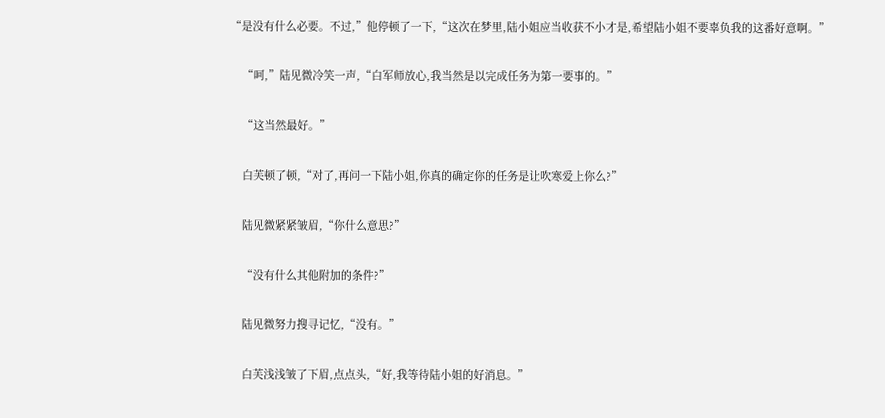“是没有什么必要。不过,”他停顿了一下,“这次在梦里,陆小姐应当收获不小才是,希望陆小姐不要辜负我的这番好意啊。”

    “呵,”陆见微冷笑一声,“白军师放心,我当然是以完成任务为第一要事的。”

    “这当然最好。”

    白芙顿了顿,“对了,再问一下陆小姐,你真的确定你的任务是让吹寒爱上你么?”

    陆见微紧紧皱眉,“你什么意思?”

    “没有什么其他附加的条件?”

    陆见微努力搜寻记忆,“没有。”

    白芙浅浅皱了下眉,点点头,“好,我等待陆小姐的好消息。”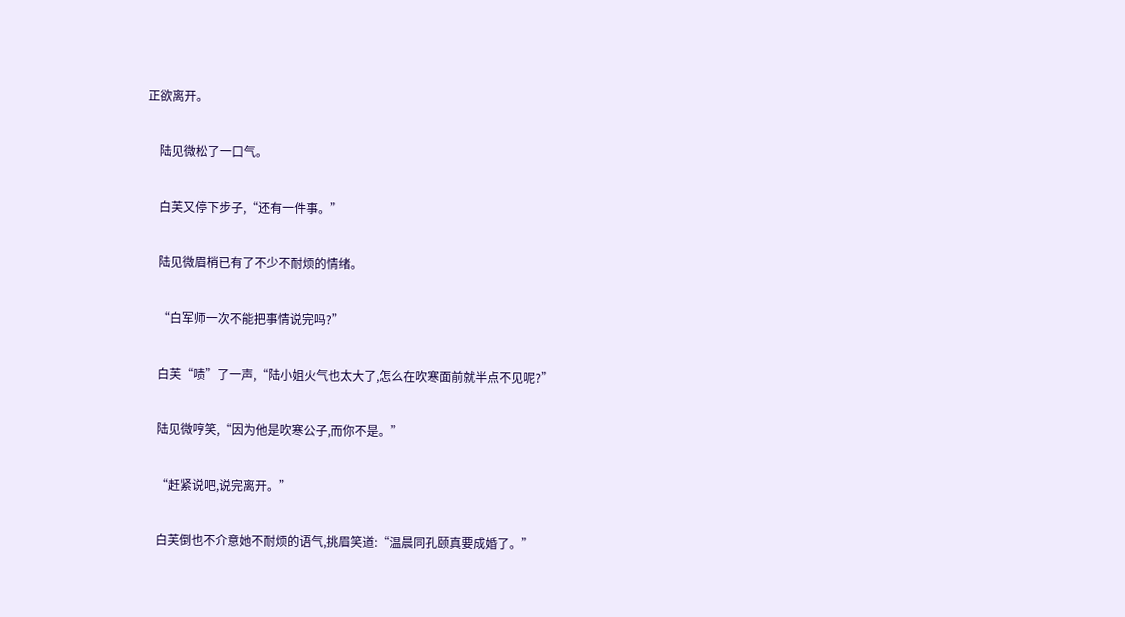正欲离开。

    陆见微松了一口气。

    白芙又停下步子,“还有一件事。”

    陆见微眉梢已有了不少不耐烦的情绪。

    “白军师一次不能把事情说完吗?”

    白芙“啧”了一声,“陆小姐火气也太大了,怎么在吹寒面前就半点不见呢?”

    陆见微哼笑,“因为他是吹寒公子,而你不是。”

    “赶紧说吧,说完离开。”

    白芙倒也不介意她不耐烦的语气,挑眉笑道:“温晨同孔颐真要成婚了。”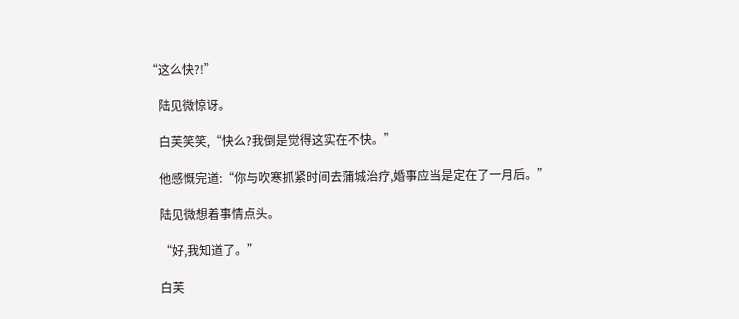“这么快?!”

    陆见微惊讶。

    白芙笑笑,“快么?我倒是觉得这实在不快。”

    他感慨完道:“你与吹寒抓紧时间去蒲城治疗,婚事应当是定在了一月后。”

    陆见微想着事情点头。

    “好,我知道了。”

    白芙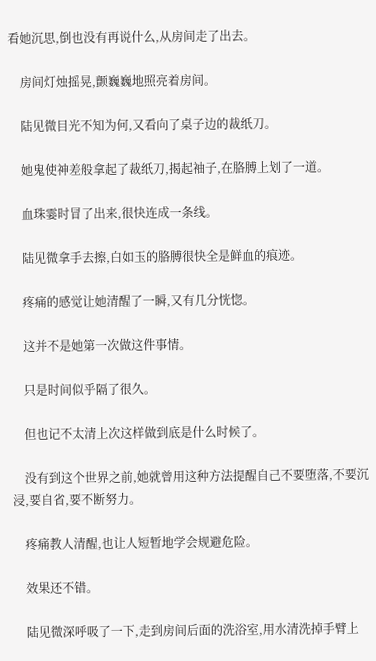看她沉思,倒也没有再说什么,从房间走了出去。

    房间灯烛摇晃,颤巍巍地照亮着房间。

    陆见微目光不知为何,又看向了桌子边的裁纸刀。

    她鬼使神差般拿起了裁纸刀,揭起袖子,在胳膊上划了一道。

    血珠霎时冒了出来,很快连成一条线。

    陆见微拿手去擦,白如玉的胳膊很快全是鲜血的痕迹。

    疼痛的感觉让她清醒了一瞬,又有几分恍惚。

    这并不是她第一次做这件事情。

    只是时间似乎隔了很久。

    但也记不太清上次这样做到底是什么时候了。

    没有到这个世界之前,她就曾用这种方法提醒自己不要堕落,不要沉浸,要自省,要不断努力。

    疼痛教人清醒,也让人短暂地学会规避危险。

    效果还不错。

    陆见微深呼吸了一下,走到房间后面的洗浴室,用水清洗掉手臂上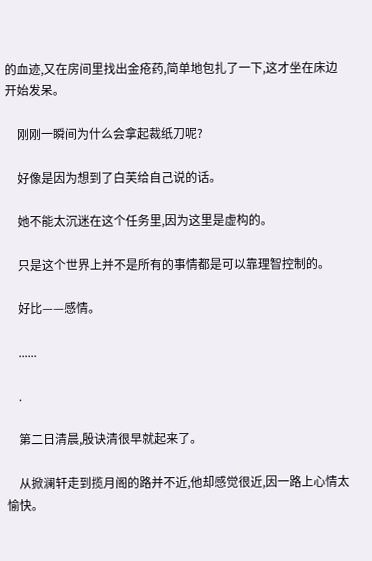的血迹,又在房间里找出金疮药,简单地包扎了一下,这才坐在床边开始发呆。

    刚刚一瞬间为什么会拿起裁纸刀呢?

    好像是因为想到了白芙给自己说的话。

    她不能太沉迷在这个任务里,因为这里是虚构的。

    只是这个世界上并不是所有的事情都是可以靠理智控制的。

    好比——感情。

    ......

    .

    第二日清晨,殷诀清很早就起来了。

    从掀澜轩走到揽月阁的路并不近,他却感觉很近,因一路上心情太愉快。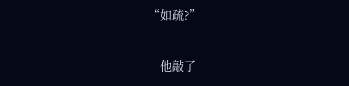“如疏?”

    他敲了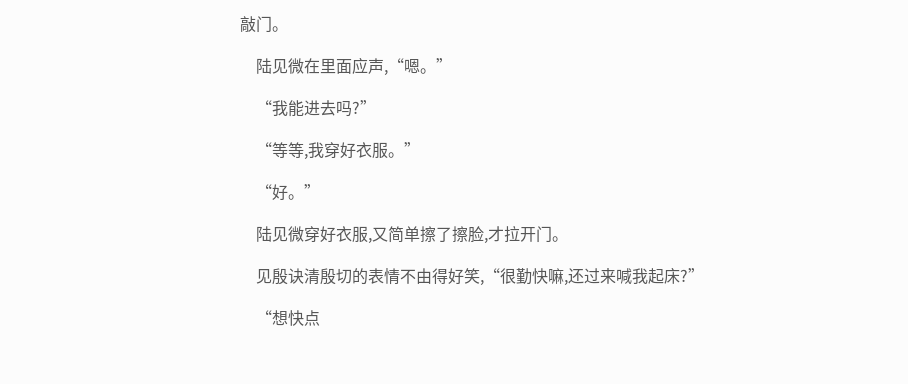敲门。

    陆见微在里面应声,“嗯。”

    “我能进去吗?”

    “等等,我穿好衣服。”

    “好。”

    陆见微穿好衣服,又简单擦了擦脸,才拉开门。

    见殷诀清殷切的表情不由得好笑,“很勤快嘛,还过来喊我起床?”

    “想快点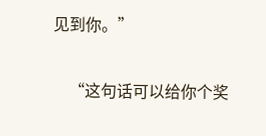见到你。”

    “这句话可以给你个奖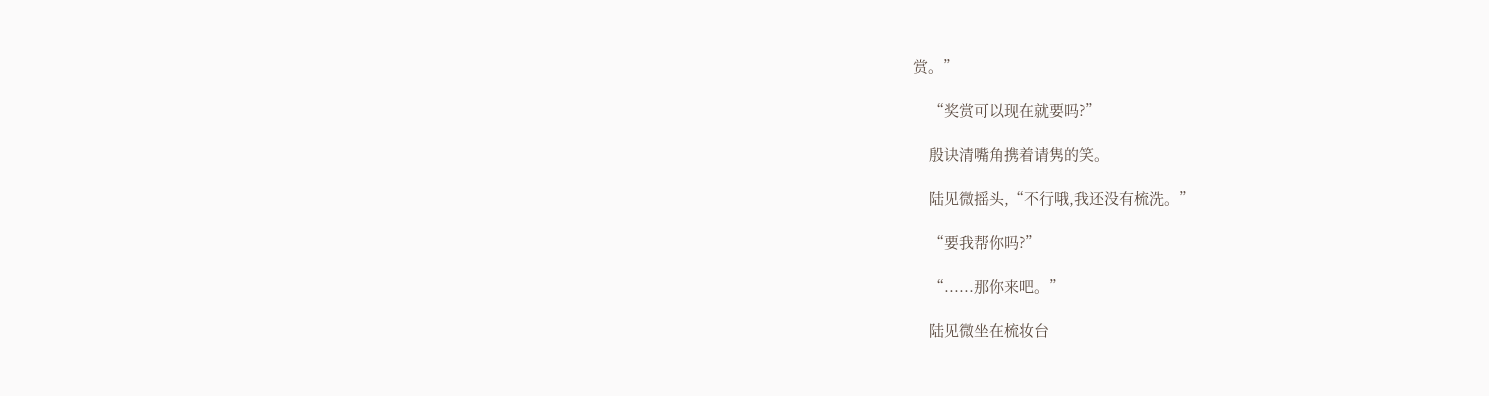赏。”

    “奖赏可以现在就要吗?”

    殷诀清嘴角携着请隽的笑。

    陆见微摇头,“不行哦,我还没有梳洗。”

    “要我帮你吗?”

    “......那你来吧。”

    陆见微坐在梳妆台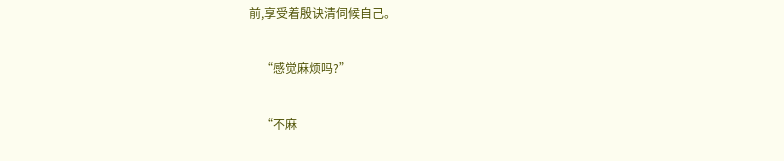前,享受着殷诀清伺候自己。

    “感觉麻烦吗?”

    “不麻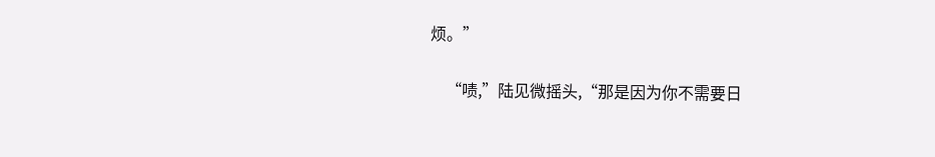烦。”

    “啧,”陆见微摇头,“那是因为你不需要日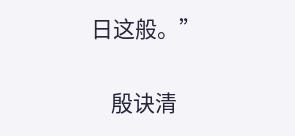日这般。”

    殷诀清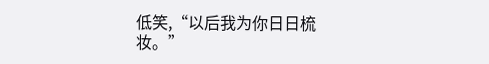低笑,“以后我为你日日梳妆。”